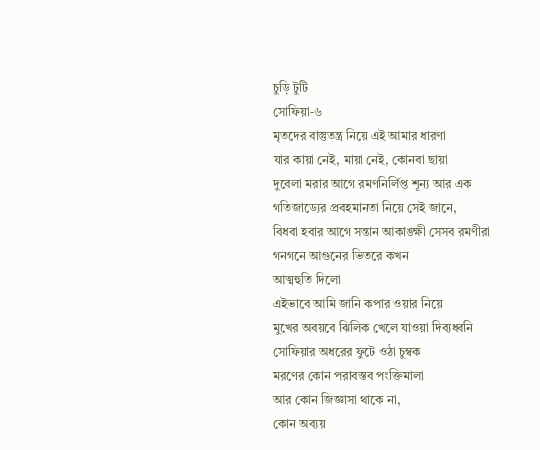চুড়ি টুটি
সোফিয়া-৬
মৃতদের বাস্তুতন্ত্র নিয়ে এই আমার ধারণা
যার কায়া নেই, মায়া নেই, কোনবা ছায়া
দুবেলা মরার আগে রমণনির্লিপ্ত শূন্য আর এক
গতিজাড্যের প্রবহমানতা নিয়ে সেই জানে,
বিধবা হবার আগে সন্তান আকাঙ্ক্ষী সেসব রমণীরা
গনগনে আগুনের ভিতরে কখন
আত্মহুতি দিলো
এইভাবে আমি জানি কপার ওয়ার নিয়ে
মুখের অবয়বে ঝিলিক খেলে যাওয়া দিব্যধ্বনি
সোফিয়ার অধরের ফুটে ওঠা চুম্বক
মরণের কোন পরাবস্তব পংক্তিমালা
আর কোন জিজ্ঞাসা থাকে না,
কোন অব্যয়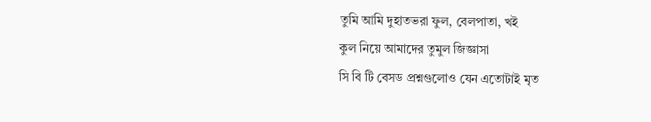তুমি আমি দুহাতভরা ফুল, বেলপাতা, খই
কুল নিয়ে আমাদের তুমুল জিজ্ঞাসা
সি বি টি বেসড প্রশ্নগুলোও যেন এতোটাই মৃত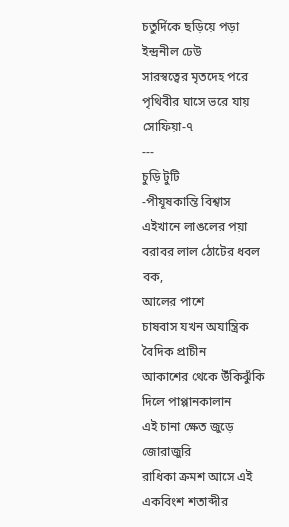চতুর্দিকে ছড়িয়ে পড়া ইন্দ্রনীল ঢেউ
সারস্বত্বের মৃতদেহ পরে পৃথিবীর ঘাসে ভরে যায়
সোফিয়া-৭
---
চুড়ি টুটি
-পীযূষকান্তি বিশ্বাস
এইখানে লাঙলের পয়া বরাবর লাল ঠোটের ধবল বক,
আলের পাশে
চাষবাস যখন অযান্ত্রিক বৈদিক প্রাচীন
আকাশের থেকে উঁকিঝুঁকি দিলে পাপ্পানকালান
এই চানা ক্ষেত জুড়ে জোরাজুরি
রাধিকা ক্রমশ আসে এই একবিংশ শতাব্দীর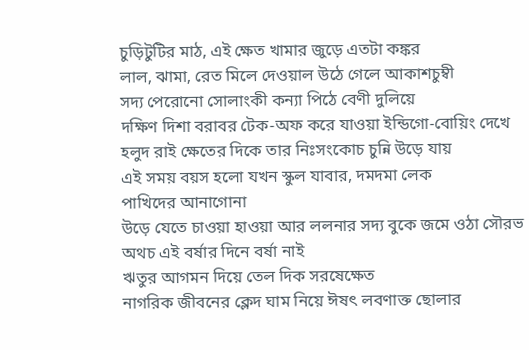চুড়িটুটির মাঠ, এই ক্ষেত খামার জুড়ে এতটা কঙ্কর
লাল, ঝামা, রেত মিলে দেওয়াল উঠে গেলে আকাশচুম্বী
সদ্য পেরোনো সোলাংকী কন্যা পিঠে বেণী দুলিয়ে
দক্ষিণ দিশা বরাবর টেক-অফ করে যাওয়া ইন্ডিগো-বোয়িং দেখে
হলুদ রাই ক্ষেতের দিকে তার নিঃসংকোচ চুন্নি উড়ে যায়
এই সময় বয়স হলো যখন স্কুল যাবার, দমদমা লেক
পাখিদের আনাগোনা
উড়ে যেতে চাওয়া হাওয়া আর ললনার সদ্য বুকে জমে ওঠা সৌরভ
অথচ এই বর্ষার দিনে বর্ষা নাই
ঋতুর আগমন দিয়ে তেল দিক সরষেক্ষেত
নাগরিক জীবনের ক্লেদ ঘাম নিয়ে ঈষৎ লবণাক্ত ছোলার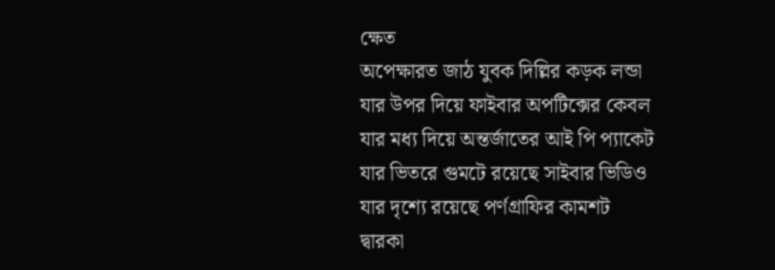ক্ষেত
অপেক্ষারত জাঠ যুবক দিল্লির কড়ক লন্ডা
যার উপর দিয়ে ফাইবার অপটিক্সের কেবল
যার মধ্য দিয়ে অন্তর্জাতের আই পি প্যাকেট
যার ভিতরে গুমটে রয়েছে সাইবার ভিডিও
যার দৃশ্যে রয়েছে পর্ণগ্রাফির কামশট
দ্বারকা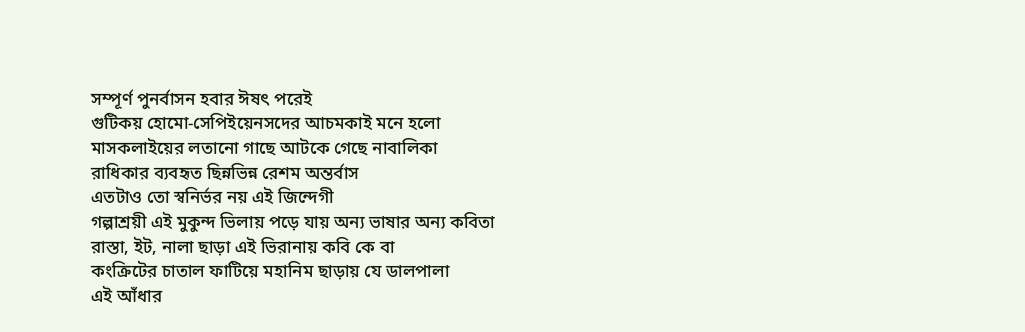সম্পূর্ণ পুনর্বাসন হবার ঈষৎ পরেই
গুটিকয় হোমো-সেপিইয়েনসদের আচমকাই মনে হলো
মাসকলাইয়ের লতানো গাছে আটকে গেছে নাবালিকা
রাধিকার ব্যবহৃত ছিন্নভিন্ন রেশম অন্তর্বাস
এতটাও তো স্বনির্ভর নয় এই জিন্দেগী
গল্পাশ্রয়ী এই মুকুন্দ ভিলায় পড়ে যায় অন্য ভাষার অন্য কবিতা
রাস্তা, ইট, নালা ছাড়া এই ভিরানায় কবি কে বা
কংক্রিটের চাতাল ফাটিয়ে মহানিম ছাড়ায় যে ডালপালা
এই আঁধার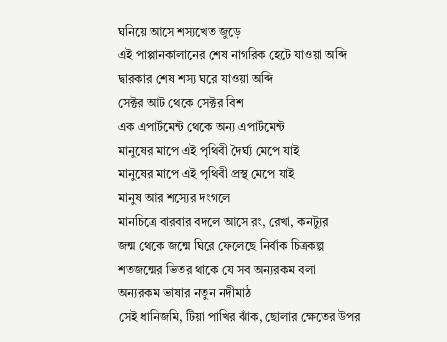ঘনিয়ে আসে শস্যখেত জুড়ে
এই পাপ্পানকালানের শেষ নাগরিক হেটে যাওয়া অব্দি
দ্বারকার শেষ শস্য ঘরে যাওয়া অব্দি
সেক্টর আট থেকে সেক্টর বিশ
এক এপার্টমেন্ট থেকে অন্য এপার্টমেন্ট
মানুষের মাপে এই পৃথিবী দৈর্ঘ্য মেপে যাই
মানুষের মাপে এই পৃথিবী প্রস্থ মেপে যাই
মানুষ আর শস্যের দংগলে
মানচিত্রে বারবার বদলে আসে রং, রেখা, কনট্যুর
জন্ম থেকে জন্মে ঘিরে ফেলেছে নির্বাক চিত্রকল্প
শতজন্মের ভিতর থাকে যে সব অন্যরকম বলা
অন্যরকম ভাষার নতুন নদীমাঠ
সেই ধানিজমি, টিয়া পাখির ঝাঁক, ছোলার ক্ষেতের উপর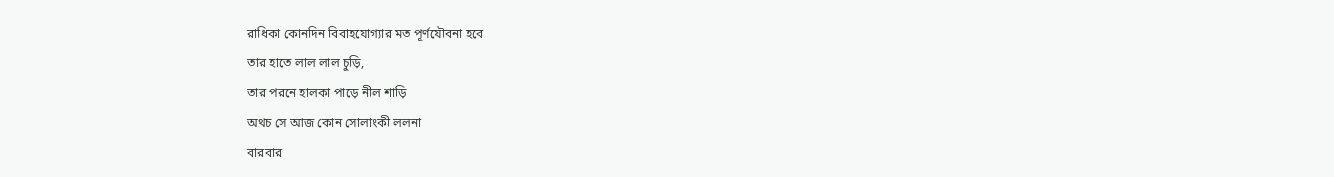রাধিকা কোনদিন বিবাহযোগ্যার মত পূর্ণযৌবনা হবে
তার হাতে লাল লাল চুড়ি,
তার পরনে হালকা পাড়ে নীল শাড়ি
অথচ সে আজ কোন সোলাংকী ললনা
বারবার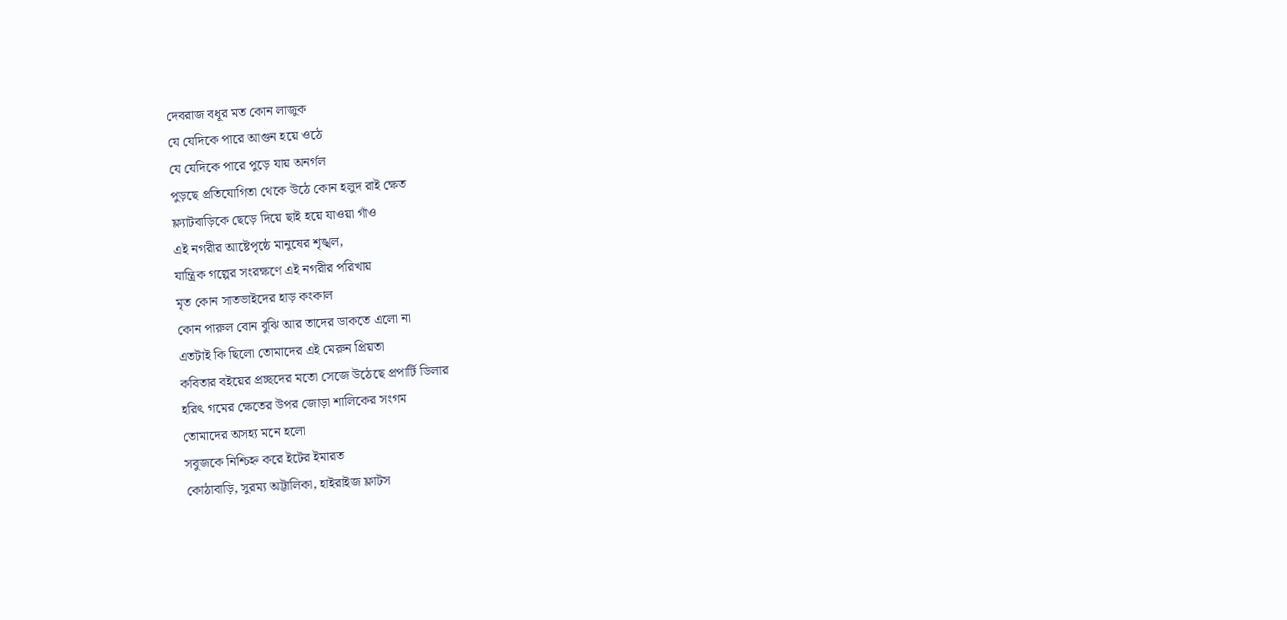দেবরাজ বধূর মত কোন লাজুক
যে যেদিকে পারে আগুন হয়ে ওঠে
যে যেদিকে পারে পুড়ে যায় অনর্গল
পুড়ছে প্রতিযোগিতা থেকে উঠে কোন হলুদ রাই ক্ষেত
ফ্ল্যাটবাড়িকে ছেড়ে দিয়ে ছাই হয়ে যাওয়া গাঁও
এই নগরীর আষ্টেপৃষ্ঠে মানুষের শৃঙ্খল,
যান্ত্রিক গল্পের সংরক্ষণে এই নগরীর পরিখায়
মৃত কোন সাতভাইদের হাড় কংকাল
কোন পারুল বোন বুঝি আর তাদের ডাকতে এলো না
এতটাই কি ছিলো তোমাদের এই মেরুন প্রিয়তা
কবিতার বইয়ের প্রচ্ছদের মতো সেজে উঠেছে প্রপার্টি ডিলার
হরিৎ গমের ক্ষেতের উপর জোড়া শালিকের সংগম
তোমাদের অসহ্য মনে হলো
সবুজকে নিশ্চিহ্ন করে ইটের ইমারত
কোঠাবাড়ি, সুরম্য অট্টালিকা, হাইরাইজ ফ্লাটস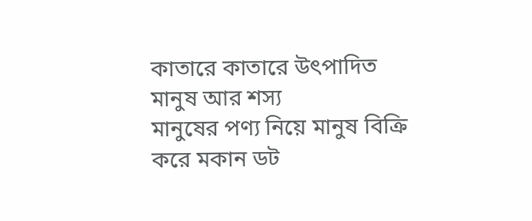কাতারে কাতারে উৎপাদিত মানুষ আর শস্য
মানুষের পণ্য নিয়ে মানুষ বিক্রি করে মকান ডট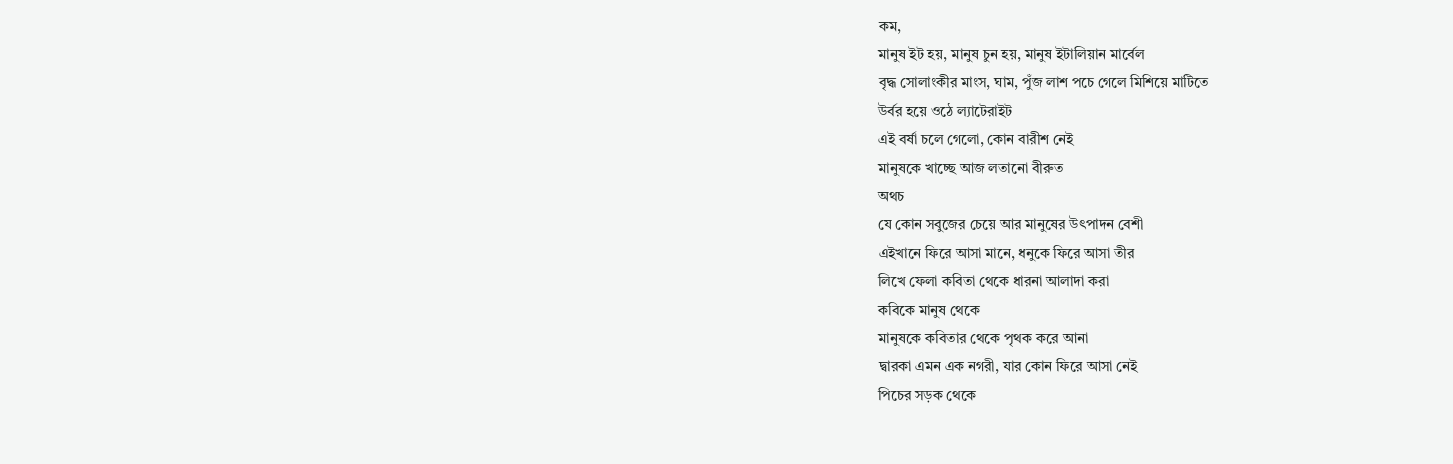কম,
মানুষ ইট হয়, মানুষ চুন হয়, মানুষ ইটালিয়ান মার্বেল
বৃদ্ধ সোলাংকীর মাংস, ঘাম, পুঁজ লাশ পচে গেলে মিশিয়ে মাটিতে
উর্বর হয়ে ওঠে ল্যাটেরাইট
এই বর্ষা চলে গেলো, কোন বারীশ নেই
মানুষকে খাচ্ছে আজ লতানো বীরুত
অথচ
যে কোন সবুজের চেয়ে আর মানুষের উৎপাদন বেশী
এইখানে ফিরে আসা মানে, ধনুকে ফিরে আসা তীর
লিখে ফেলা কবিতা থেকে ধারনা আলাদা করা
কবিকে মানুষ থেকে
মানুষকে কবিতার থেকে পৃথক করে আনা
দ্বারকা এমন এক নগরী, যার কোন ফিরে আসা নেই
পিচের সড়ক থেকে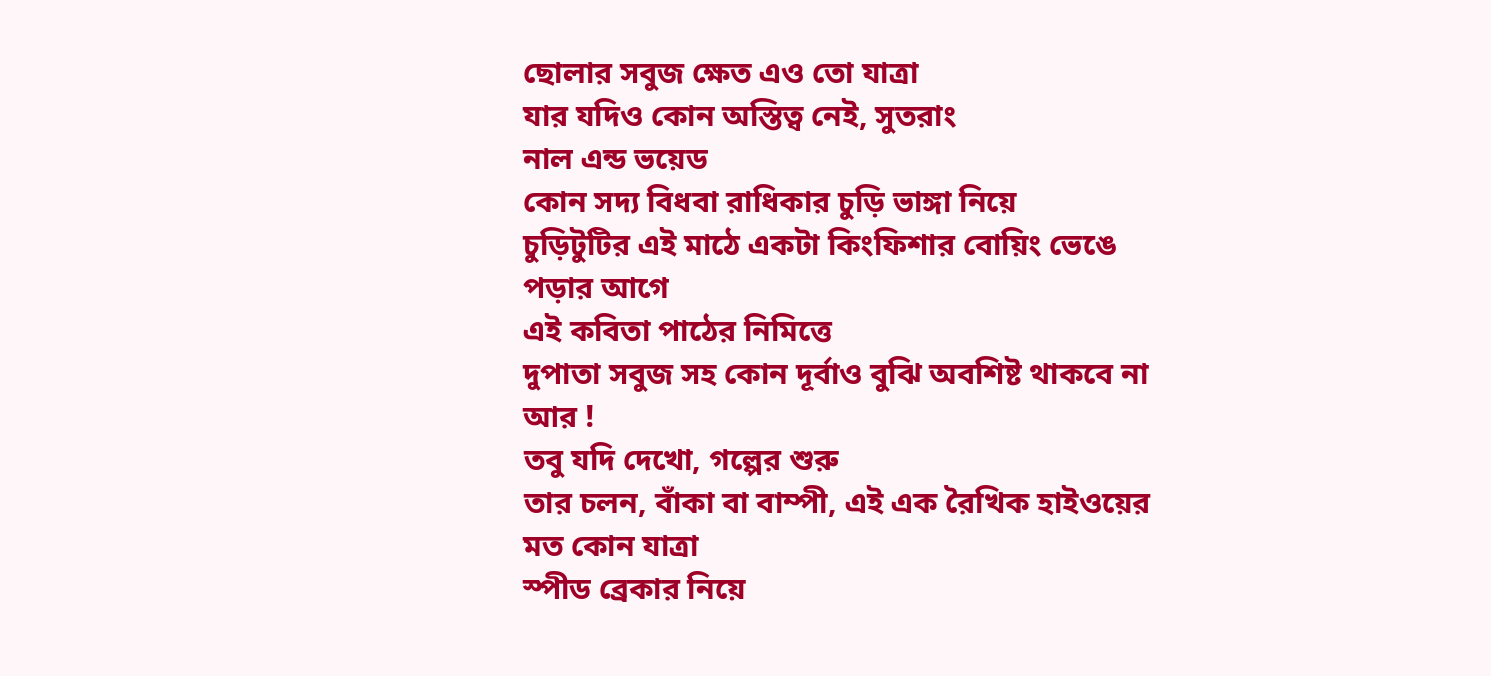ছোলার সবুজ ক্ষেত এও তো যাত্রা
যার যদিও কোন অস্তিত্ব নেই, সুতরাং
নাল এন্ড ভয়েড
কোন সদ্য বিধবা রাধিকার চুড়ি ভাঙ্গা নিয়ে
চুড়িটুটির এই মাঠে একটা কিংফিশার বোয়িং ভেঙে পড়ার আগে
এই কবিতা পাঠের নিমিত্তে
দুপাতা সবুজ সহ কোন দূর্বাও বুঝি অবশিষ্ট থাকবে না আর !
তবু যদি দেখো, গল্পের শুরু
তার চলন, বাঁকা বা বাম্পী, এই এক রৈখিক হাইওয়ের মত কোন যাত্রা
স্পীড ব্রেকার নিয়ে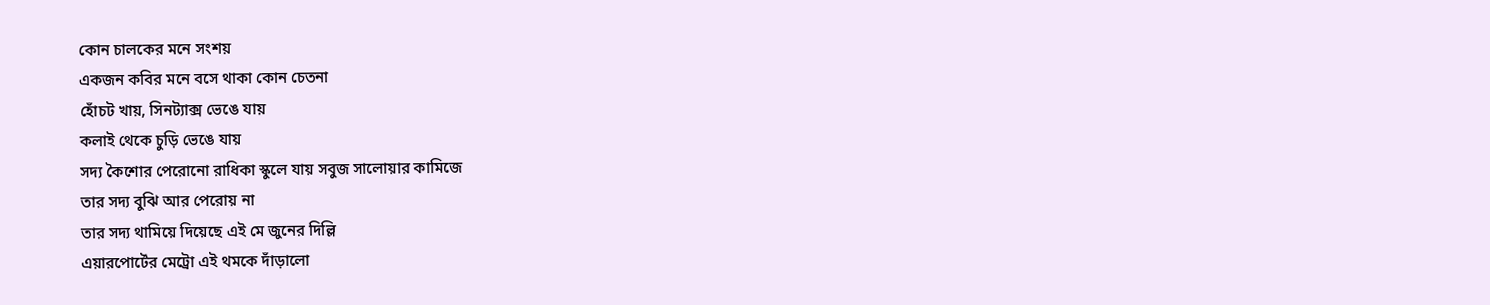কোন চালকের মনে সংশয়
একজন কবির মনে বসে থাকা কোন চেতনা
হোঁচট খায়, সিনট্যাক্স ভেঙে যায়
কলাই থেকে চুড়ি ভেঙে যায়
সদ্য কৈশোর পেরোনো রাধিকা স্কুলে যায় সবুজ সালোয়ার কামিজে
তার সদ্য বুঝি আর পেরোয় না
তার সদ্য থামিয়ে দিয়েছে এই মে জুনের দিল্লি
এয়ারপোর্টের মেট্রো এই থমকে দাঁড়ালো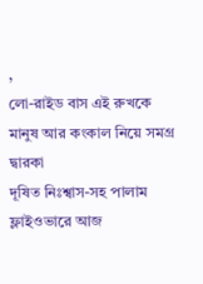,
লো-রাইড বাস এই রুখকে
মানুষ আর কংকাল নিয়ে সমগ্র দ্বারকা
দূষিত নিঃশ্বাস-সহ পালাম ফ্লাইওভারে আজ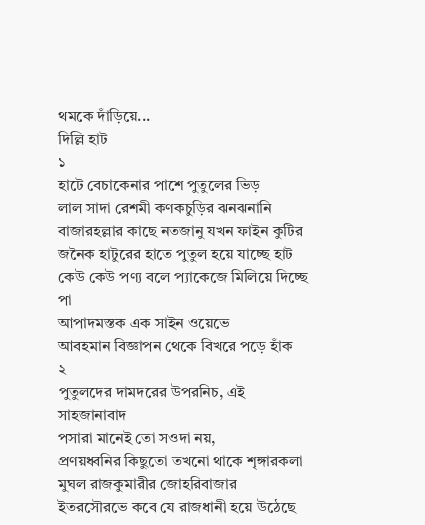থমকে দাঁড়িয়ে...
দিল্লি হাট
১
হাটে বেচাকেনার পাশে পুতুলের ভিড়
লাল সাদা রেশমী কণকচুড়ির ঝনঝনানি
বাজারহল্লার কাছে নতজানু যখন ফাইন কুটির
জনৈক হাটুরের হাতে পুতুল হয়ে যাচ্ছে হাট
কেউ কেউ পণ্য বলে প্যাকেজে মিলিয়ে দিচ্ছে পা
আপাদমস্তক এক সাইন ওয়েভে
আবহমান বিজ্ঞাপন থেকে বিখরে পড়ে হাঁক
২
পুতুলদের দামদরের উপরনিচ, এই সাহজানাবাদ
পসারা মানেই তো সওদা নয়,
প্রণয়ধ্বনির কিছুতো তখনো থাকে শৃঙ্গারকলা
মুঘল রাজকুমারীর জোহরিবাজার
ইতরসৌরভে কবে যে রাজধানী হয়ে উঠেছে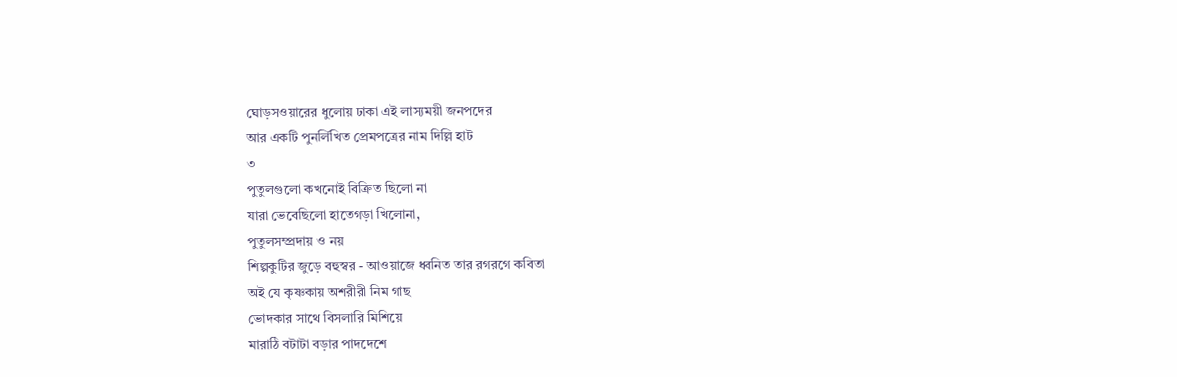ঘোড়সওয়ারের ধুলোয় ঢাকা এই লাস্যময়ী জনপদের
আর একটি পুনর্লিখিত প্রেমপত্রের নাম দিল্লি হাট
৩
পুতুলগুলো কখনোই বিক্রিত ছিলো না
যারা ভেবেছিলো হাতেগড়া খিলোনা,
পুতুলসম্প্রদায় ও নয়
শিল্পকুটির জুড়ে বহুস্বর - আওয়াজে ধ্বনিত তার রগরগে কবিতা
অই যে কৃষ্ণকায় অশরীরী নিম গাছ
ভোদকার সাথে বিসলারি মিশিয়ে
মারাঠি বটাটা বড়ার পাদদেশে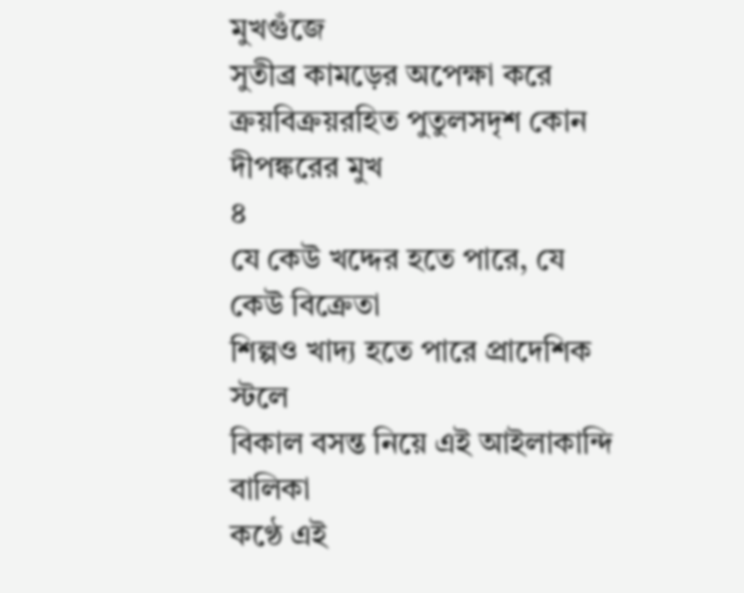মুখগুঁজে
সুতীব্র কামড়ের অপেক্ষা করে
ক্রয়বিক্রয়রহিত পুতুলসদৃশ কোন দীপঙ্করের মুখ
৪
যে কেউ খদ্দের হতে পারে, যে কেউ বিক্রেতা
শিল্পও খাদ্য হতে পারে প্রাদেশিক স্টলে
বিকাল বসন্ত নিয়ে এই আইলাকান্দি বালিকা
কণ্ঠে এই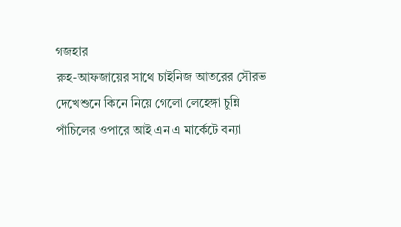গজহার
রুহ-আফজায়ের সাথে চাইনিজ আতরের সৌরভ
দেখেশুনে কিনে নিয়ে গেলো লেহেঙ্গা চুন্নি
পাঁচিলের ওপারে আই এন এ মার্কেটে বন্যা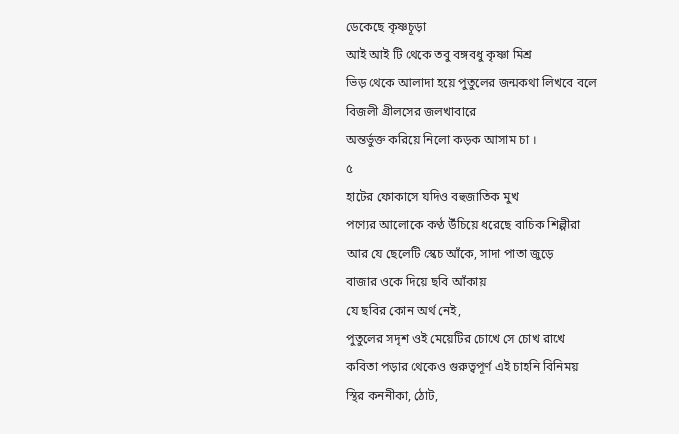ডেকেছে কৃষ্ণচূড়া
আই আই টি থেকে তবু বঙ্গবধু কৃষ্ণা মিশ্র
ভিড় থেকে আলাদা হয়ে পুতুলের জন্মকথা লিখবে বলে
বিজলী গ্রীলসের জলখাবারে
অন্তর্ভুক্ত করিয়ে নিলো কড়ক আসাম চা ।
৫
হাটের ফোকাসে যদিও বহুজাতিক মুখ
পণ্যের আলোকে কণ্ঠ উঁচিয়ে ধরেছে বাচিক শিল্পীরা
আর যে ছেলেটি স্কেচ আঁকে, সাদা পাতা জুড়ে
বাজার ওকে দিয়ে ছবি আঁকায়
যে ছবির কোন অর্থ নেই,
পুতুলের সদৃশ ওই মেয়েটির চোখে সে চোখ রাখে
কবিতা পড়ার থেকেও গুরুত্বপূর্ণ এই চাহনি বিনিময়
স্থির কননীকা, ঠোট,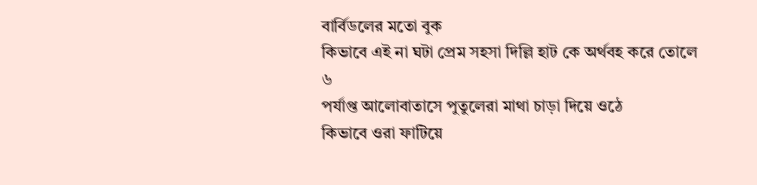বার্বিডলের মতো বুক
কিভাবে এই না ঘটা প্রেম সহসা দিল্লি হাট কে অর্থবহ করে তোলে
৬
পর্যাপ্ত আলোবাতাসে পুতুলেরা মাথা চাড়া দিয়ে ওঠে
কিভাবে ওরা ফাটিয়ে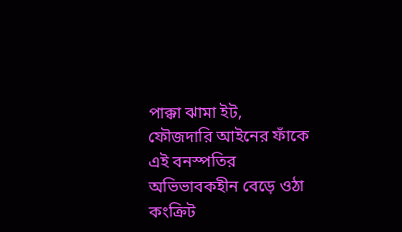পাক্কা ঝামা ইট,
ফৌজদারি আইনের ফাঁকে
এই বনস্পতির অভিভাবকহীন বেড়ে ওঠা
কংক্রিট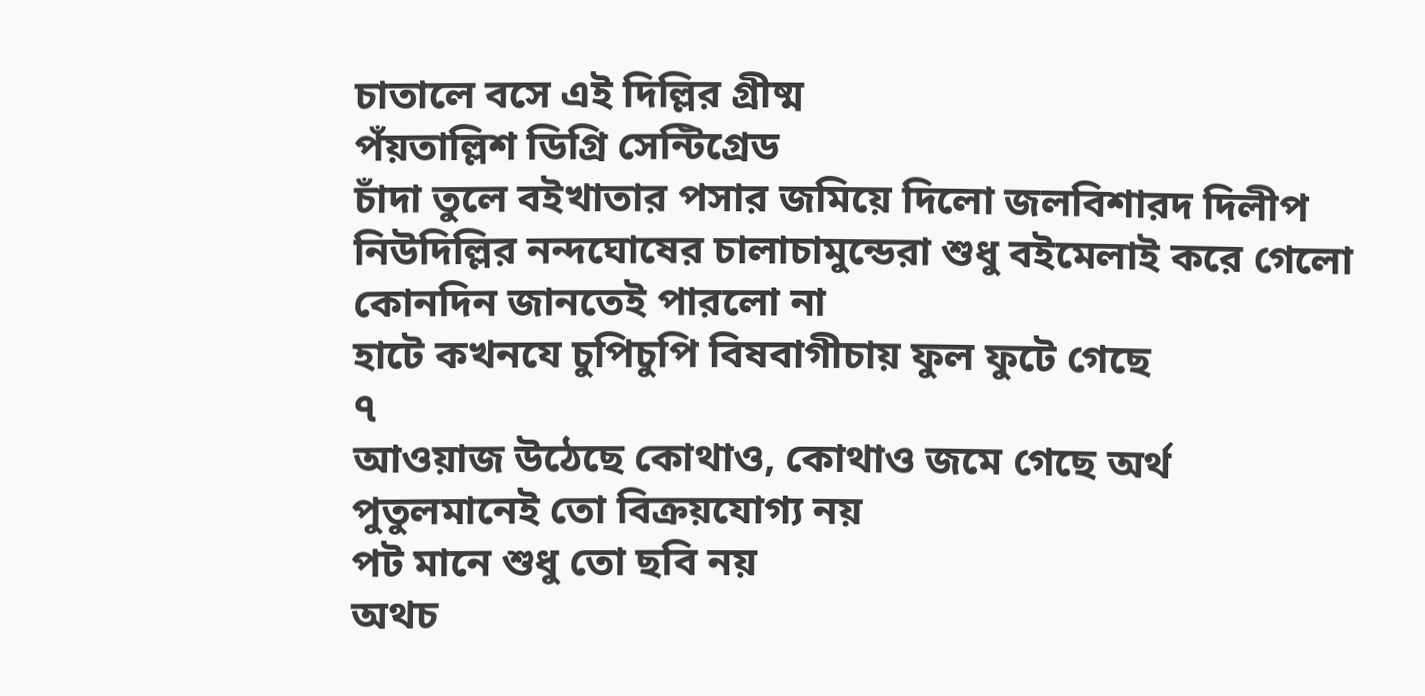চাতালে বসে এই দিল্লির গ্রীষ্ম
পঁয়তাল্লিশ ডিগ্রি সেন্টিগ্রেড
চাঁদা তুলে বইখাতার পসার জমিয়ে দিলো জলবিশারদ দিলীপ
নিউদিল্লির নন্দঘোষের চালাচামুন্ডেরা শুধু বইমেলাই করে গেলো
কোনদিন জানতেই পারলো না
হাটে কখনযে চুপিচুপি বিষবাগীচায় ফুল ফুটে গেছে
৭
আওয়াজ উঠেছে কোথাও, কোথাও জমে গেছে অর্থ
পুতুলমানেই তো বিক্রয়যোগ্য নয়
পট মানে শুধু তো ছবি নয়
অথচ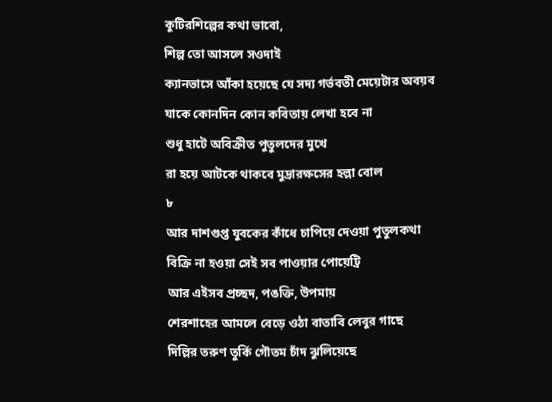কুটিরশিল্পের কথা ভাবো,
শিল্প তো আসলে সওদাই
ক্যানভাসে আঁকা হয়েছে যে সদ্য গর্ভবতী মেয়েটার অবয়ব
যাকে কোনদিন কোন কবিতায় লেখা হবে না
শুধু হাটে অবিক্রীত পুতুলদের মুখে
রা হয়ে আটকে থাকবে মুদ্রারক্ষসের হল্লা বোল
৮
আর দাশগুপ্ত যুবকের কাঁধে চাপিয়ে দেওয়া পুতুলকথা
বিক্রি না হওয়া সেই সব পাওয়ার পোয়েট্রি
আর এইসব প্রচ্ছদ, পঙক্তি, উপমায়
শেরশাহের আমলে বেড়ে ওঠা বাতাবি লেবুর গাছে
দিল্লির তরুণ তুর্কি গৌতম চাঁদ ঝুলিয়েছে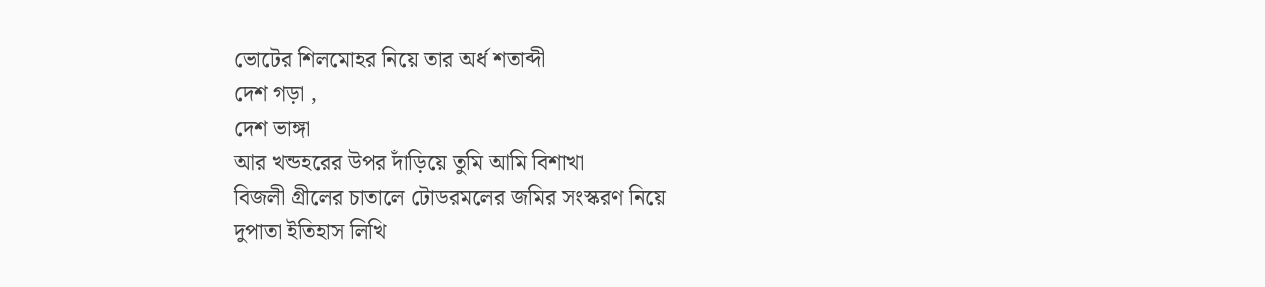ভোটের শিলমোহর নিয়ে তার অর্ধ শতাব্দী
দেশ গড়া ,
দেশ ভাঙ্গা
আর খন্ডহরের উপর দাঁড়িয়ে তুমি আমি বিশাখা
বিজলী গ্রীলের চাতালে টোডরমলের জমির সংস্করণ নিয়ে
দুপাতা ইতিহাস লিখি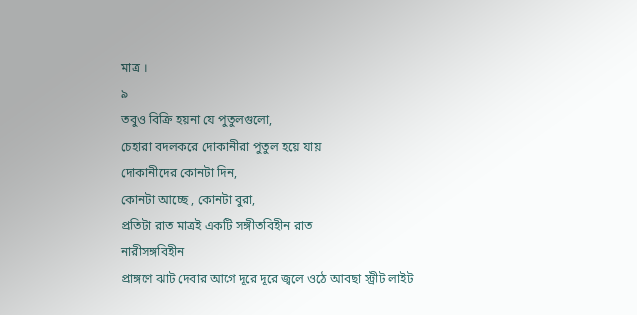মাত্র ।
৯
তবুও বিক্রি হয়না যে পুতুলগুলো,
চেহারা বদলকরে দোকানীরা পুতুল হয়ে যায়
দোকানীদের কোনটা দিন,
কোনটা আচ্ছে , কোনটা বুরা,
প্রতিটা রাত মাত্রই একটি সঙ্গীতবিহীন রাত
নারীসঙ্গবিহীন
প্রাঙ্গণে ঝাট দেবার আগে দূরে দূরে জ্বলে ওঠে আবছা স্ট্রীট লাইট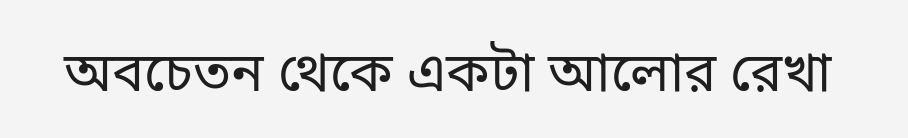অবচেতন থেকে একটা আলোর রেখা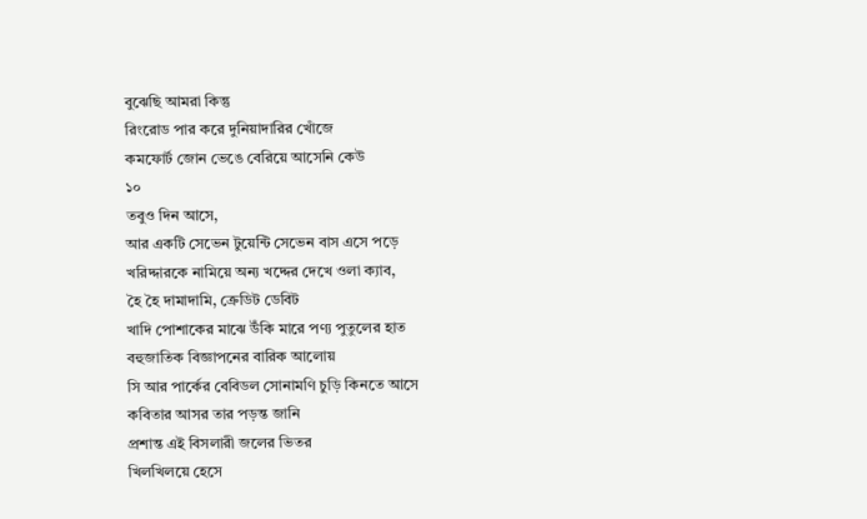বুঝেছি আমরা কিন্তু
রিংরোড পার করে দুনিয়াদারির খোঁজে
কমফোর্ট জোন ভেঙে বেরিয়ে আসেনি কেউ
১০
তবুও দিন আসে,
আর একটি সেভেন টুয়েন্টি সেভেন বাস এসে পড়ে
খরিদ্দারকে নামিয়ে অন্য খদ্দের দেখে ওলা ক্যাব,
হৈ হৈ দামাদামি, ক্রেডিট ডেবিট
খাদি পোশাকের মাঝে উঁকি মারে পণ্য পুতুলের হাত
বহুজাতিক বিজ্ঞাপনের বারিক আলোয়
সি আর পার্কের বেবিডল সোনামণি চুড়ি কিনতে আসে
কবিতার আসর তার পড়ন্ত জানি
প্রশান্ত এই বিসলারী জলের ভিতর
খিলখিলয়ে হেসে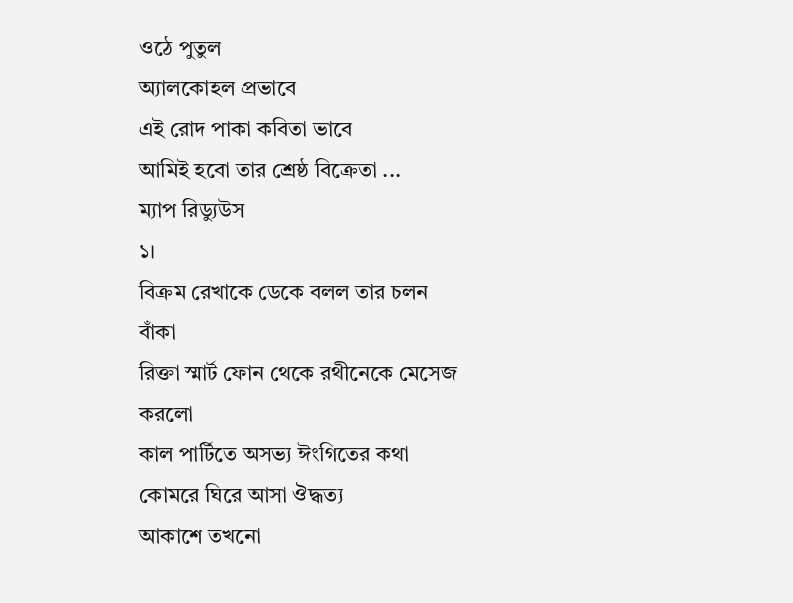ওঠে পুতুল
অ্যালকোহল প্রভাবে
এই রোদ পাকা কবিতা ভাবে
আমিই হবো তার শ্রেষ্ঠ বিক্রেতা ...
ম্যাপ রিড্যুউস
১।
বিক্রম রেখাকে ডেকে বলল তার চলন বাঁকা
রিক্তা স্মার্ট ফোন থেকে রথীনেকে মেসেজ করলো
কাল পার্টিতে অসভ্য ঈংগিতের কথা
কোমরে ঘিরে আসা ঔদ্ধত্য
আকাশে তখনো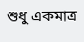শুধু একমাত্র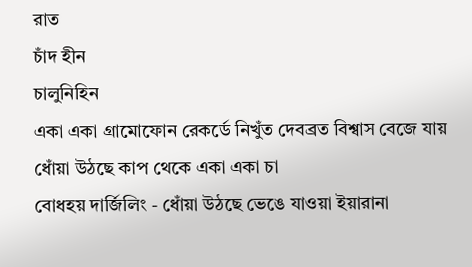রাত
চাঁদ হীন
চালুনিহিন
একা একা গ্রামোফোন রেকর্ডে নিখুঁত দেবব্রত বিশ্বাস বেজে যায়
ধোঁয়া উঠছে কাপ থেকে একা একা চা
বোধহয় দার্জিলিং - ধোঁয়া উঠছে ভেঙে যাওয়া ইয়ারানা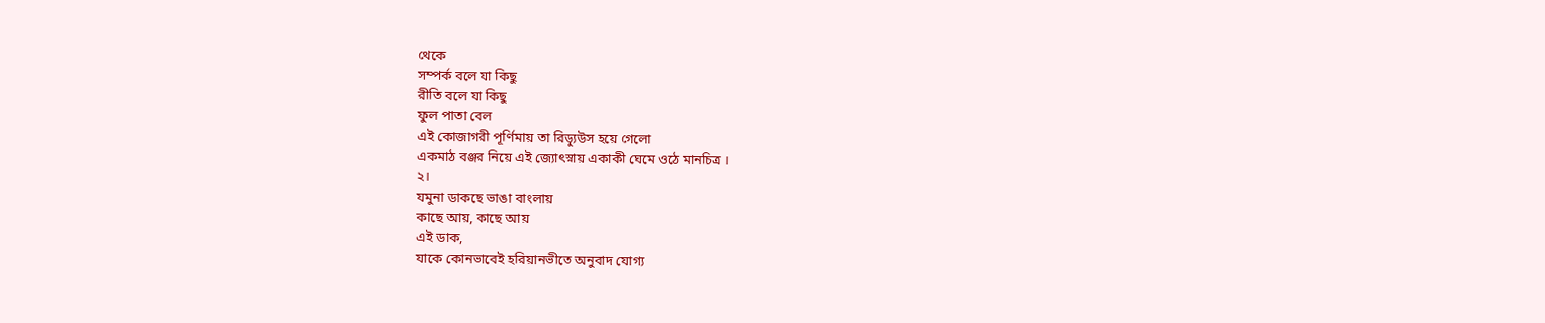থেকে
সম্পর্ক বলে যা কিছু
রীতি বলে যা কিছু
ফুল পাতা বেল
এই কোজাগরী পূর্ণিমায় তা রিড্যুউস হয়ে গেলো
একমাঠ বঞ্জর নিয়ে এই জ্যোৎস্নায় একাকী ঘেমে ওঠে মানচিত্র ।
২।
যমুনা ডাকছে ভাঙা বাংলায়
কাছে আয়, কাছে আয়
এই ডাক,
যাকে কোনভাবেই হরিয়ানভীতে অনুবাদ যোগ্য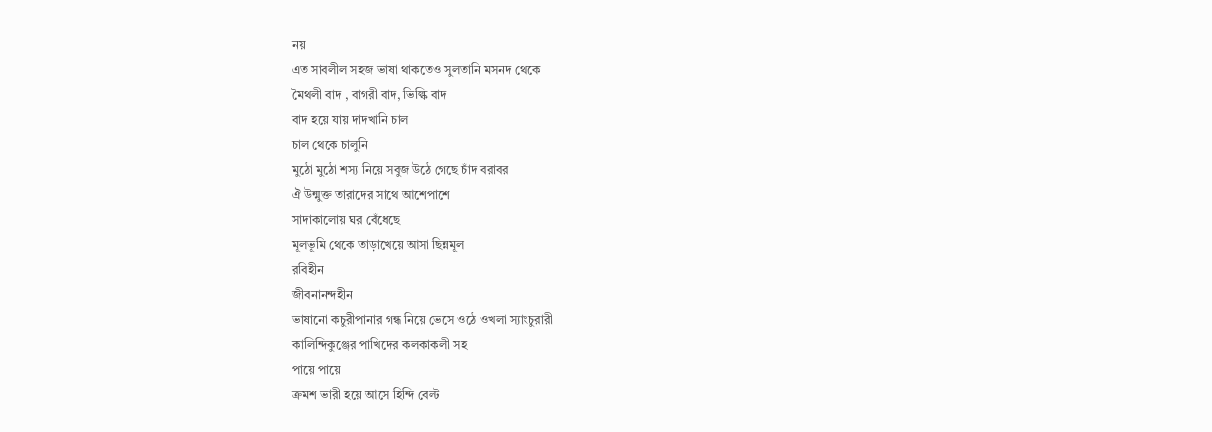নয়
এত সাবলীল সহজ ভাষা থাকতেও সুলতানি মসনদ থেকে
মৈথলী বাদ , বাগরী বাদ, ভিল্কি বাদ
বাদ হয়ে যায় দাদখানি চাল
চাল থেকে চালুনি
মুঠো মুঠো শস্য নিয়ে সবুজ উঠে গেছে চাঁদ বরাবর
ঐ উন্মুক্ত তারাদের সাথে আশেপাশে
সাদাকালোয় ঘর বেঁধেছে
মূলভূমি থেকে তাড়াখেয়ে আসা ছিন্নমূল
রবিহীন
জীবনানন্দহীন
ভাষানো কচুরীপানার গন্ধ নিয়ে ভেসে ওঠে ওখলা স্যাংচুরারী
কালিন্দিকুঞ্জের পাখিদের কলকাকলী সহ
পায়ে পায়ে
ক্রমশ ভারী হয়ে আসে হিন্দি বেল্ট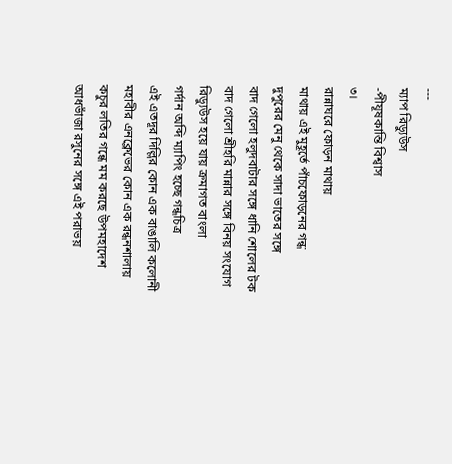---
ম্যাপ রিড্যুউস
-পীযূষকান্তি বিশ্বাস
৩।
রান্নাঘরে ফোড়ন মাথায়
মাথায় এই মুহূর্তে পাঁচফোড়নের গন্ধ
দুপুরের মেনু থেকে সাদা ভাতের সঙ্গে
বাদ গেলো হলুদবাটার সঙ্গে ধানি শোলের টক
বাদ গেলো শ্রীহরি মান্নার সঙ্গে বিনয় সংযোগ
রিড্যুউস হয়ে যায় ক্রমাগত বাংলা
গর্দান অব্দি ম্যাপিং হচ্ছে গন্ধচিত্র
এই এতদূর দিল্লির কোন এক বাঙালি কলোনী
মহাবীর এনক্লেভের কোন এক রন্ধনশালায়
কচুর লতির গন্ধে মম করছে উপমহাদেশ
আধভাঁজা রসুনের সঙ্গে এই পরাভয়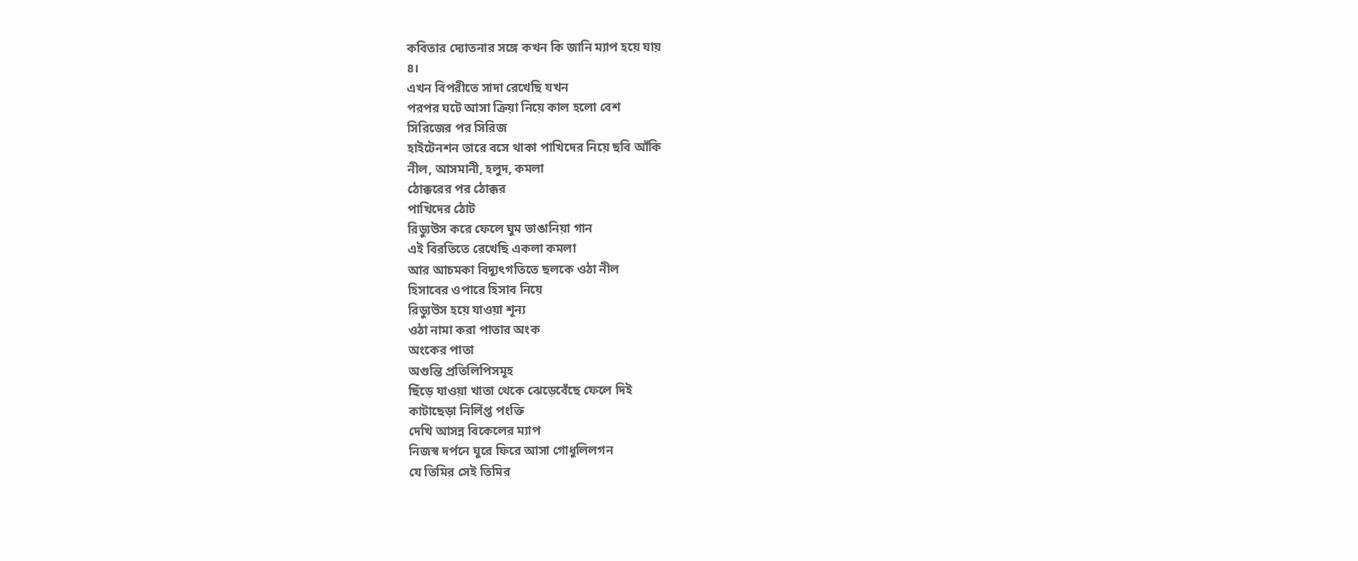কবিতার দ্যোতনার সঙ্গে কখন কি জানি ম্যাপ হয়ে যায়
৪।
এখন বিপরীতে সাদা রেখেছি যখন
পরপর ঘটে আসা ক্রিয়া নিয়ে কাল হলো বেশ
সিরিজের পর সিরিজ
হাইটেনশন তারে বসে থাকা পাখিদের নিয়ে ছবি আঁকি
নীল, আসমানী, হলুদ, কমলা
ঠোক্করের পর ঠোক্কর
পাখিদের ঠোট
রিড্যুউস করে ফেলে ঘুম ভাঙানিয়া গান
এই বিরতিতে রেখেছি একলা কমলা
আর আচমকা বিদ্যুৎগতিতে ছলকে ওঠা নীল
হিসাবের ওপারে হিসাব নিয়ে
রিড্যুউস হয়ে যাওয়া শূন্য
ওঠা নামা করা পাতার অংক
অংকের পাতা
অগুন্তি প্রতিলিপিসমূহ
ছিঁড়ে যাওয়া খাতা থেকে ঝেড়েবেঁছে ফেলে দিই
কাটাছেড়া নির্লিপ্ত পংক্তি
দেখি আসন্ন বিকেলের ম্যাপ
নিজস্ব দর্পনে ঘুরে ফিরে আসা গোধুলিলগন
যে তিমির সেই তিমির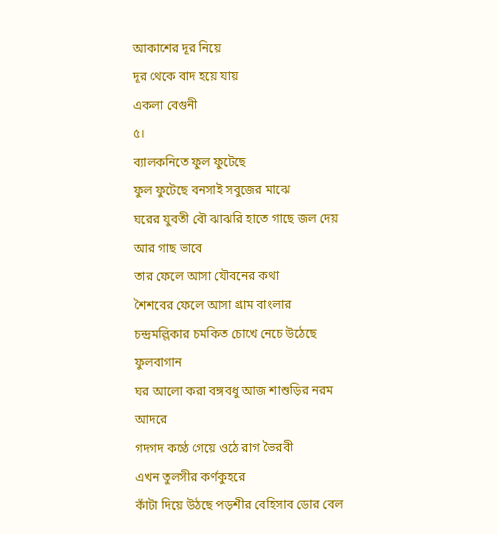আকাশের দূর নিয়ে
দূর থেকে বাদ হয়ে যায়
একলা বেগুনী
৫।
ব্যালকনিতে ফুল ফুটেছে
ফুল ফুটেছে বনসাই সবুজের মাঝে
ঘরের যুবতী বৌ ঝাঝরি হাতে গাছে জল দেয়
আর গাছ ভাবে
তার ফেলে আসা যৌবনের কথা
শৈশবের ফেলে আসা গ্রাম বাংলার
চন্দ্রমল্লিকার চমকিত চোখে নেচে উঠেছে ফুলবাগান
ঘর আলো করা বঙ্গবধু আজ শাশুড়ির নরম আদরে
গদগদ কণ্ঠে গেয়ে ওঠে রাগ ভৈরবী
এখন তুলসীর কর্ণকুহরে
কাঁটা দিয়ে উঠছে পড়শীর বেহিসাব ডোর বেল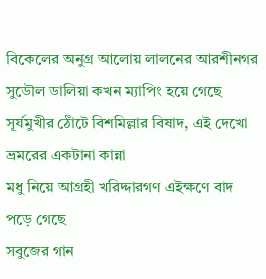বিকেলের অনুগ্র আলোয় লালনের আরশীনগর
সুডৌল ডালিয়া কখন ম্যাপিং হয়ে গেছে
সূর্যমুখীর ঠোঁটে বিশমিল্লার বিষাদ, এই দেখো
ভ্রমরের একটানা কান্না
মধু নিয়ে আগ্রহী খরিদ্দারগণ এইক্ষণে বাদ পড়ে গেছে
সবুজের গান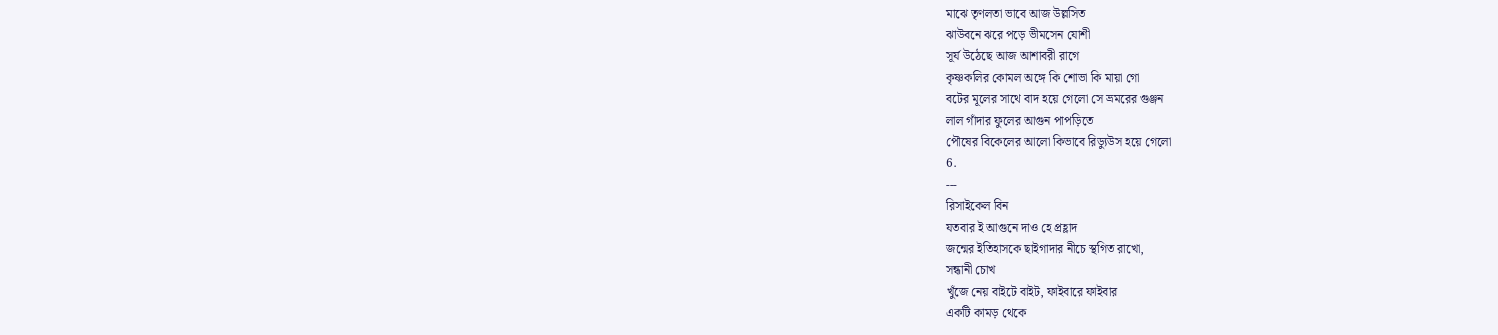মাঝে তৃণলতা ভাবে আজ উল্লসিত
ঝাউবনে ঝরে পড়ে ভীমসেন যোশী
সূর্য উঠেছে আজ আশাবরী রাগে
কৃষ্ণকলির কোমল অঙ্গে কি শোভা কি মায়া গো
বটের মূলের সাথে বাদ হয়ে গেলো সে ভ্রমরের গুঞ্জন
লাল গাঁদার ফুলের আগুন পাপড়িতে
পৌষের বিকেলের আলো কিভাবে রিড্যুউস হয়ে গেলো
6.
---
রিসাইকেল বিন
যতবার ই আগুনে দাও হে প্রহ্লাদ
জন্মের ইতিহাসকে ছাইগাদার নীচে স্থগিত রাখো,
সন্ধানী চোখ
খুঁজে নেয় বাইটে বাইট, ফাইবারে ফাইবার
একটি কামড় থেকে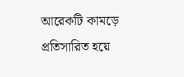আরেকটি কামড়ে
প্রতিসারিত হয়ে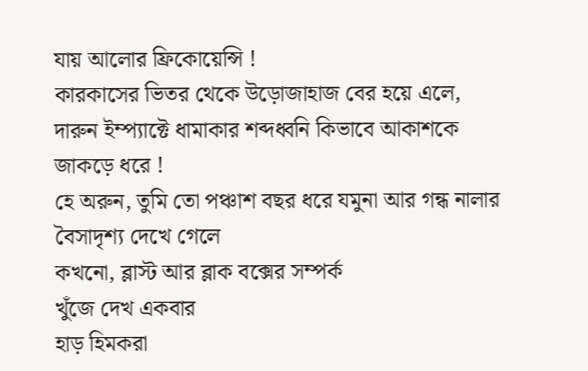যায় আলোর ফ্রিকোয়েন্সি !
কারকাসের ভিতর থেকে উড়োজাহাজ বের হয়ে এলে,
দারুন ইম্প্যাক্টে ধামাকার শব্দধ্বনি কিভাবে আকাশকে জাকড়ে ধরে !
হে অরুন, তুমি তো পঞ্চাশ বছর ধরে যমুনা আর গন্ধ নালার বৈসাদৃশ্য দেখে গেলে
কখনো, ব্লাস্ট আর ব্লাক বক্সের সম্পর্ক
খুঁজে দেখ একবার
হাড় হিমকরা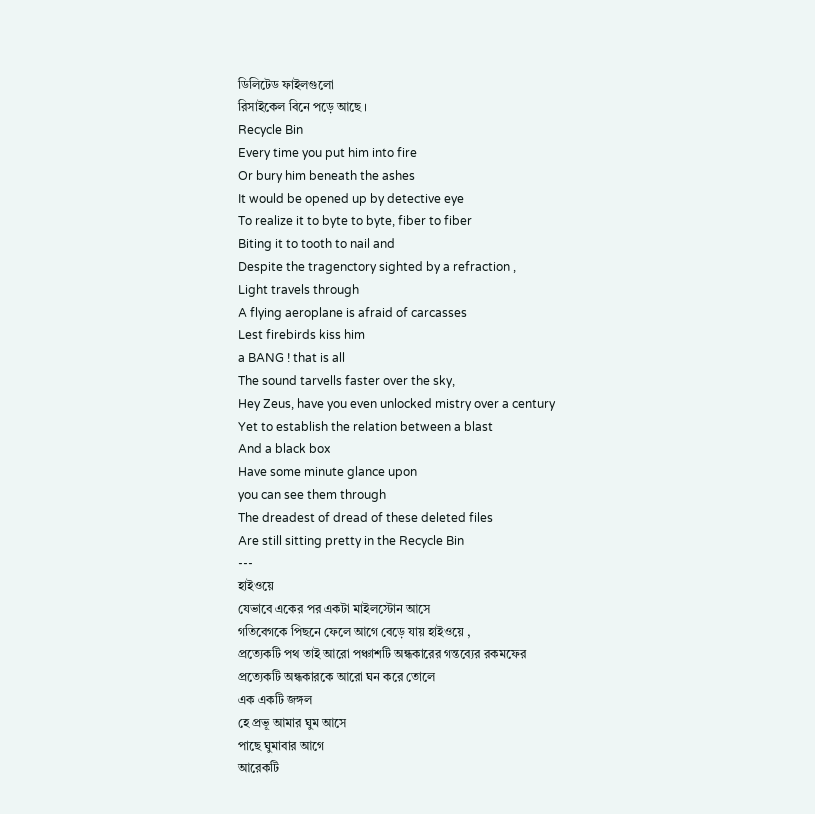ডিলিটেড ফাইলগুলো
রিসাইকেল বিনে পড়ে আছে ।
Recycle Bin
Every time you put him into fire
Or bury him beneath the ashes
It would be opened up by detective eye
To realize it to byte to byte, fiber to fiber
Biting it to tooth to nail and
Despite the tragenctory sighted by a refraction ,
Light travels through
A flying aeroplane is afraid of carcasses
Lest firebirds kiss him
a BANG ! that is all
The sound tarvells faster over the sky,
Hey Zeus, have you even unlocked mistry over a century
Yet to establish the relation between a blast
And a black box
Have some minute glance upon
you can see them through
The dreadest of dread of these deleted files
Are still sitting pretty in the Recycle Bin
---
হাইওয়ে
যেভাবে একের পর একটা মাইলস্টোন আসে
গতিবেগকে পিছনে ফেলে আগে বেড়ে যায় হাইওয়ে ,
প্রত্যেকটি পথ তাই আরো পঞ্চাশটি অন্ধকারের গন্তব্যের রকমফের
প্রত্যেকটি অন্ধকারকে আরো ঘন করে তোলে
এক একটি জঙ্গল
হে প্রভূ আমার ঘুম আসে
পাছে ঘুমাবার আগে
আরেকটি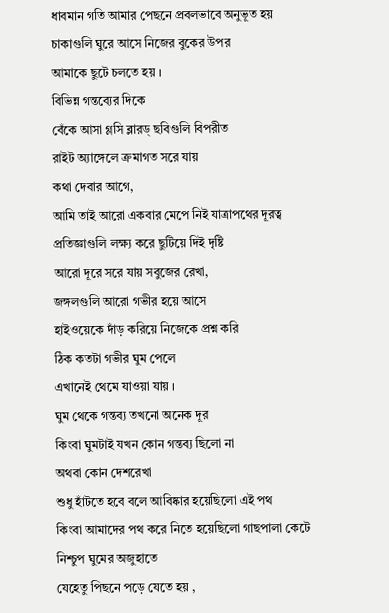ধাবমান গতি আমার পেছনে প্রবলভাবে অনুভূত হয়
চাকাগুলি ঘুরে আসে নিজের বুকের উপর
আমাকে ছুটে চলতে হয় ।
বিভিন্ন গন্তব্যের দিকে
বেঁকে আসা গ্লসি ব্লারড্ ছবিগুলি বিপরীত
রাইট অ্যাঙ্গেলে ক্রমাগত সরে যায়
কথা দেবার আগে,
আমি তাই আরো একবার মেপে নিই যাত্রাপথের দূরত্ব
প্রতিজ্ঞাগুলি লক্ষ্য করে ছুটিয়ে দিই দৃষ্টি
আরো দূরে সরে যায় সবুজের রেখা,
জঙ্গলগুলি আরো গভীর হয়ে আসে
হাইওয়েকে দাঁড় করিয়ে নিজেকে প্রশ্ন করি
ঠিক কতটা গভীর ঘুম পেলে
এখানেই থেমে যাওয়া যায় ।
ঘুম থেকে গন্তব্য তখনো অনেক দূর
কিংবা ঘুমটাই যখন কোন গন্তব্য ছিলো না
অথবা কোন দেশরেখা
শুধু হাঁটতে হবে বলে আবিষ্কার হয়েছিলো এই পথ
কিংবা আমাদের পথ করে নিতে হয়েছিলো গাছপালা কেটে
নিশ্চুপ ঘুমের অজুহাতে
যেহেতু পিছনে পড়ে যেতে হয় ,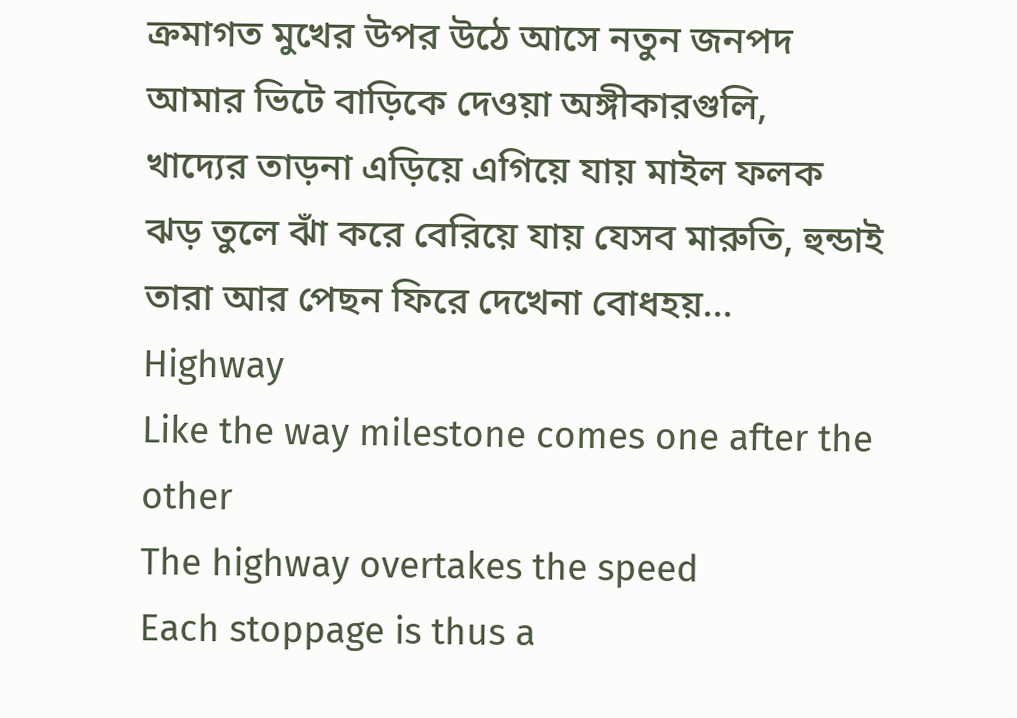ক্রমাগত মুখের উপর উঠে আসে নতুন জনপদ
আমার ভিটে বাড়িকে দেওয়া অঙ্গীকারগুলি,
খাদ্যের তাড়না এড়িয়ে এগিয়ে যায় মাইল ফলক
ঝড় তুলে ঝাঁ করে বেরিয়ে যায় যেসব মারুতি, হুন্ডাই
তারা আর পেছন ফিরে দেখেনা বোধহয়...
Highway
Like the way milestone comes one after the other
The highway overtakes the speed
Each stoppage is thus a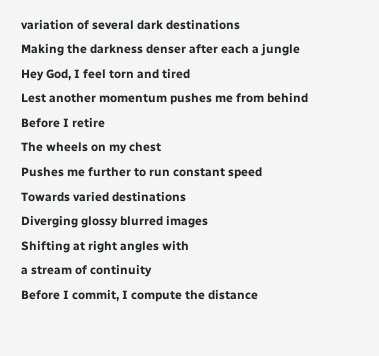variation of several dark destinations
Making the darkness denser after each a jungle
Hey God, I feel torn and tired
Lest another momentum pushes me from behind
Before I retire
The wheels on my chest
Pushes me further to run constant speed
Towards varied destinations
Diverging glossy blurred images
Shifting at right angles with
a stream of continuity
Before I commit, I compute the distance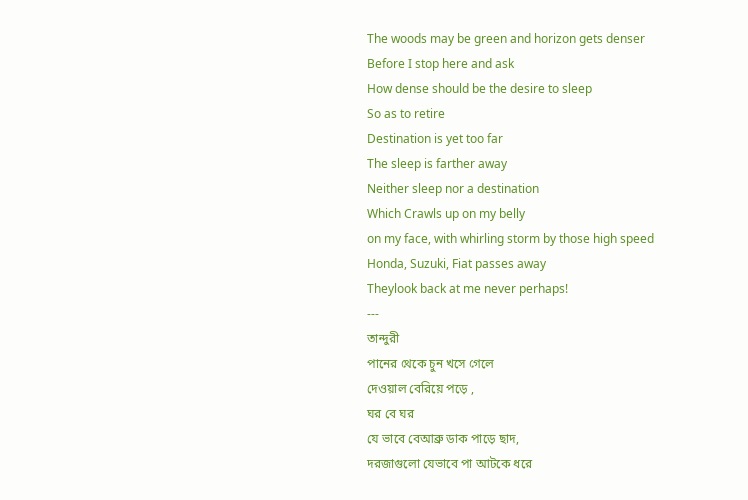The woods may be green and horizon gets denser
Before I stop here and ask
How dense should be the desire to sleep
So as to retire
Destination is yet too far
The sleep is farther away
Neither sleep nor a destination
Which Crawls up on my belly
on my face, with whirling storm by those high speed
Honda, Suzuki, Fiat passes away
Theylook back at me never perhaps!
---
তান্দুরী
পানের থেকে চুন খসে গেলে
দেওয়াল বেরিয়ে পড়ে ,
ঘর বে ঘর
যে ভাবে বেআব্রু ডাক পাড়ে ছাদ,
দরজাগুলো যেভাবে পা আটকে ধরে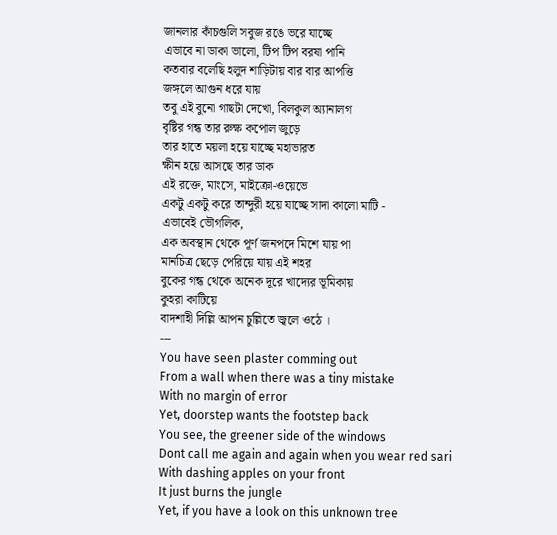জানলার কাঁচগুলি সবুজ রঙে ভরে যাচ্ছে
এভাবে না ডাকা ভালো, টিপ টিপ বরষা পানি
কতবার বলেছি হলুদ শাড়িটায় বার বার আপত্তি
জঙ্গলে আগুন ধরে যায়
তবু এই বুনো গাছটা দেখো, বিলকুল অ্যানালগ
বৃষ্টির গন্ধ তার রুক্ষ কপোল জুড়ে
তার হাতে ময়লা হয়ে যাচ্ছে মহাভারত
ক্ষীন হয়ে আসছে তার ডাক
এই রক্তে, মাংসে, মাইক্রো-ওয়েভে
একটু একটু করে তান্দুরী হয়ে যাচ্ছে সাদা কালো মাটি -
এভাবেই ভৌগলিক,
এক অবস্থান থেকে পূর্ণ জনপদে মিশে যায় পা
মানচিত্র ছেড়ে পেরিয়ে যায় এই শহর
বুকের গন্ধ থেকে অনেক দূরে খাদ্যের ভূমিকায়
কুহরা কাটিয়ে
বাদশাহী দিল্লি আপন চুল্লিতে জ্বলে ওঠে ।
---
You have seen plaster comming out
From a wall when there was a tiny mistake
With no margin of error
Yet, doorstep wants the footstep back
You see, the greener side of the windows
Dont call me again and again when you wear red sari
With dashing apples on your front
It just burns the jungle
Yet, if you have a look on this unknown tree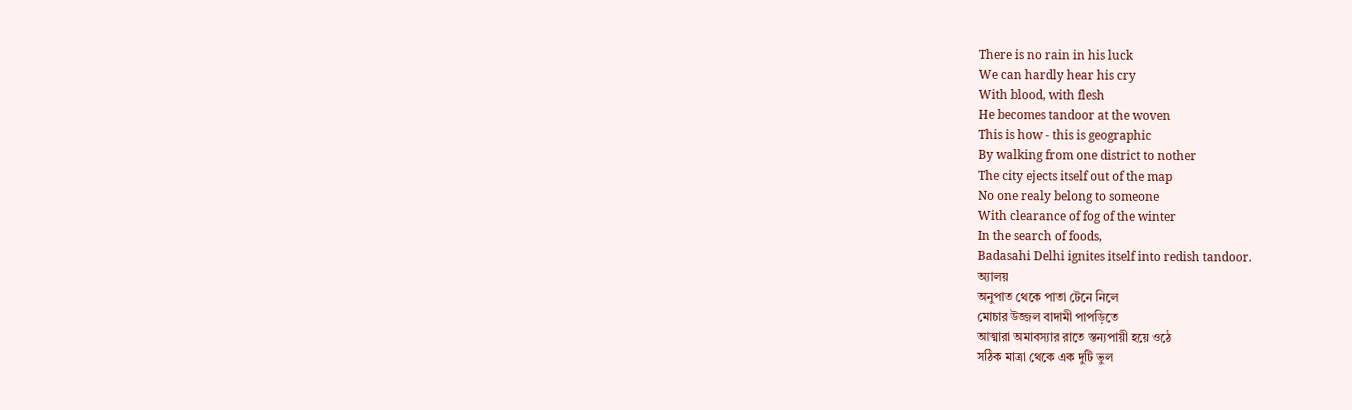There is no rain in his luck
We can hardly hear his cry
With blood, with flesh
He becomes tandoor at the woven
This is how - this is geographic
By walking from one district to nother
The city ejects itself out of the map
No one realy belong to someone
With clearance of fog of the winter
In the search of foods,
Badasahi Delhi ignites itself into redish tandoor.
অ্যালয়
অনুপাত থেকে পাতা টেনে নিলে
মোচার উজ্জল বাদামী পাপড়িতে
আত্মারা অমাবস্যার রাতে স্তন্যপায়ী হয়ে ওঠে
সঠিক মাত্রা থেকে এক দুটি ভুল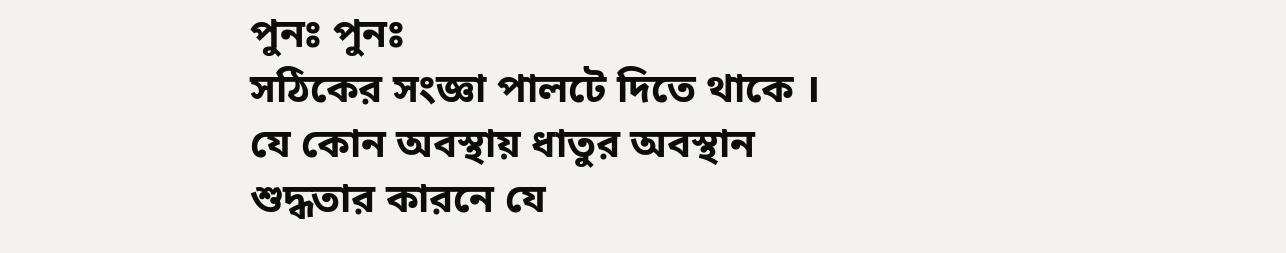পুনঃ পুনঃ
সঠিকের সংজ্ঞা পালটে দিতে থাকে ।
যে কোন অবস্থায় ধাতুর অবস্থান
শুদ্ধতার কারনে যে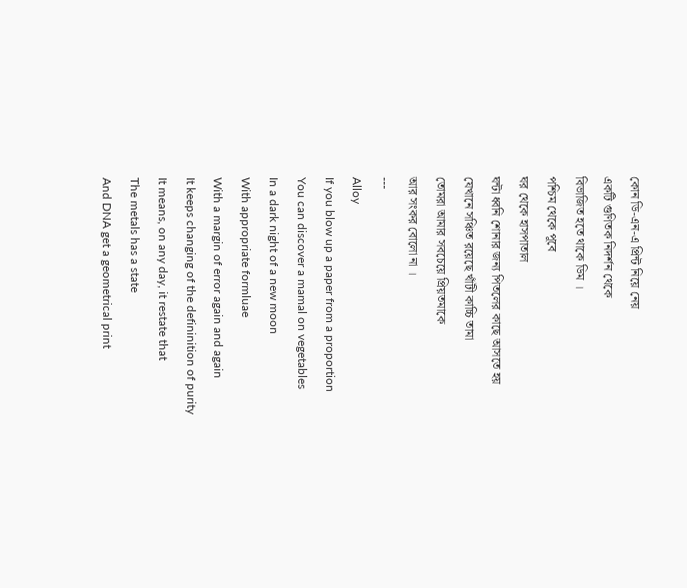কোন ডি-এন-এ প্রিন্ট নিয়ে নেয়
একটি গুণিতক নিদর্শন থেকে
বিভাজিত হতে থাকে ডিম ।
পশ্চিম থেকে পূবে
ঘর থেকে হাসপাতাল
ঘন্টা ধ্বনি শোনার জন্য পিতলের কাছে আসতে হয়
যেখানে সঞ্চিত রয়েছে খাঁটী কাচ্চি তামা
তোমরা আমার সবচেয়ে প্রিয়তমাকে
আর সংকর বোলো না ।
---
Alloy
If you blow up a paper from a proportion
You can discover a mamal on vegetables
In a dark night of a new moon
With appropriate formluae
With a margin of error again and again
It keeps changing of the defininition of purity
It means, on any day, it restate that
The metals has a state
And DNA get a geometrical print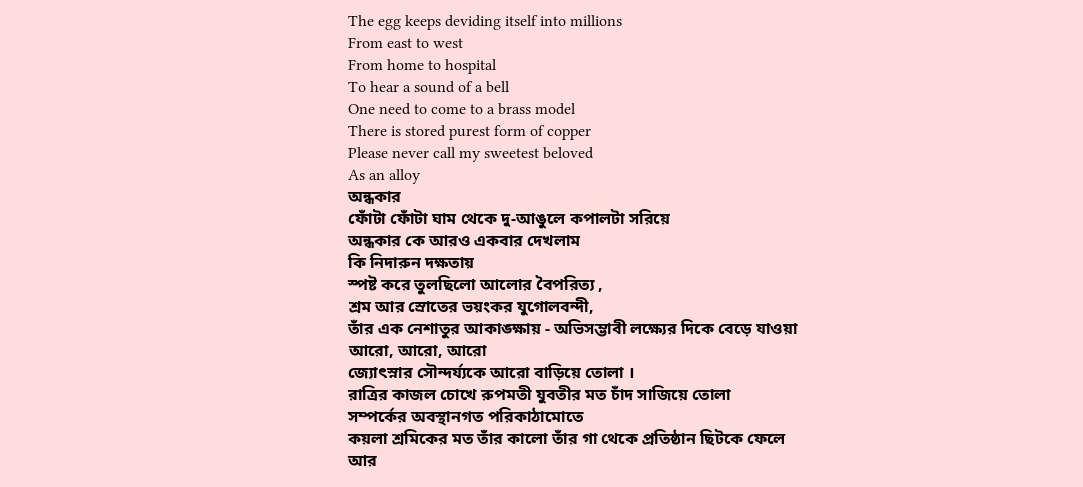The egg keeps deviding itself into millions
From east to west
From home to hospital
To hear a sound of a bell
One need to come to a brass model
There is stored purest form of copper
Please never call my sweetest beloved
As an alloy
অন্ধকার
ফোঁটা ফোঁটা ঘাম থেকে দু-আঙুলে কপালটা সরিয়ে
অন্ধকার কে আরও একবার দেখলাম
কি নিদারুন দক্ষতায়
স্পষ্ট করে তুলছিলো আলোর বৈপরিত্য ,
শ্রম আর স্রোতের ভয়ংকর যুগোলবন্দী,
তাঁর এক নেশাতুর আকাঙ্ক্ষায় - অভিসম্ভাবী লক্ষ্যের দিকে বেড়ে যাওয়া
আরো, আরো, আরো
জ্যোৎস্নার সৌন্দর্য্যকে আরো বাড়িয়ে তোলা ।
রাত্রির কাজল চোখে রুপমতী যুবতীর মত চাঁদ সাজিয়ে তোলা
সম্পর্কের অবস্থানগত পরিকাঠামোতে
কয়লা শ্রমিকের মত তাঁর কালো তাঁর গা থেকে প্রতিষ্ঠান ছিটকে ফেলে
আর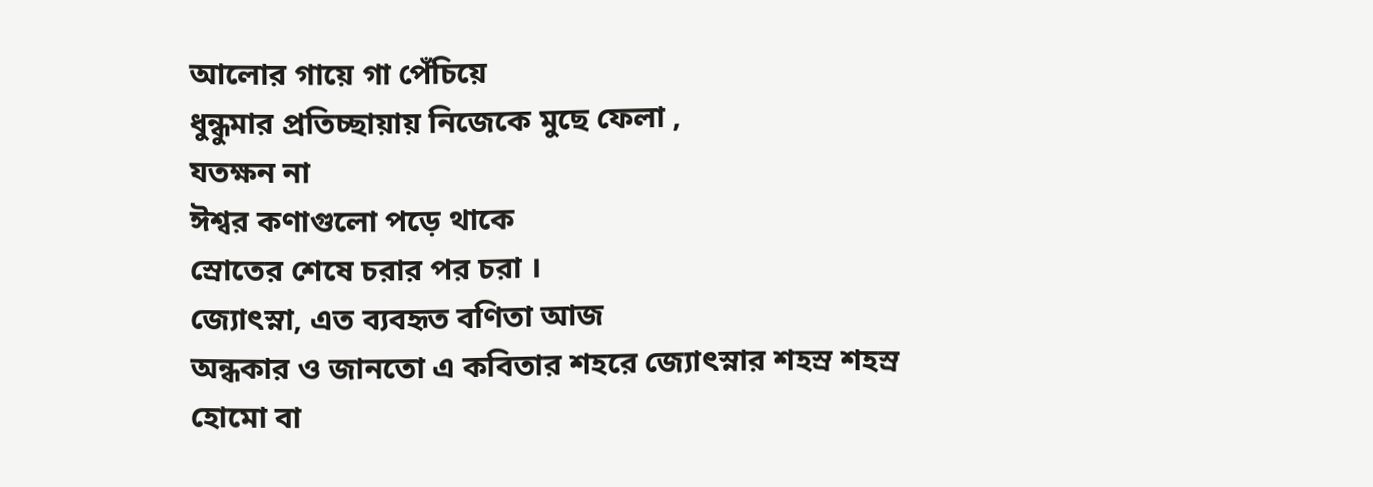আলোর গায়ে গা পেঁচিয়ে
ধুন্ধুমার প্রতিচ্ছায়ায় নিজেকে মুছে ফেলা ,
যতক্ষন না
ঈশ্বর কণাগুলো পড়ে থাকে
স্রোতের শেষে চরার পর চরা ।
জ্যোৎস্না, এত ব্যবহৃত বণিতা আজ
অন্ধকার ও জানতো এ কবিতার শহরে জ্যোৎস্নার শহস্র শহস্র
হোমো বা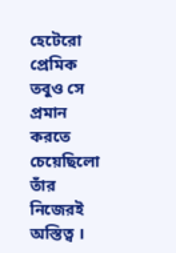হেটেরো প্রেমিক
তবুও সে
প্রমান করতে চেয়েছিলো তাঁর নিজেরই অস্তিত্ব ।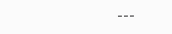---